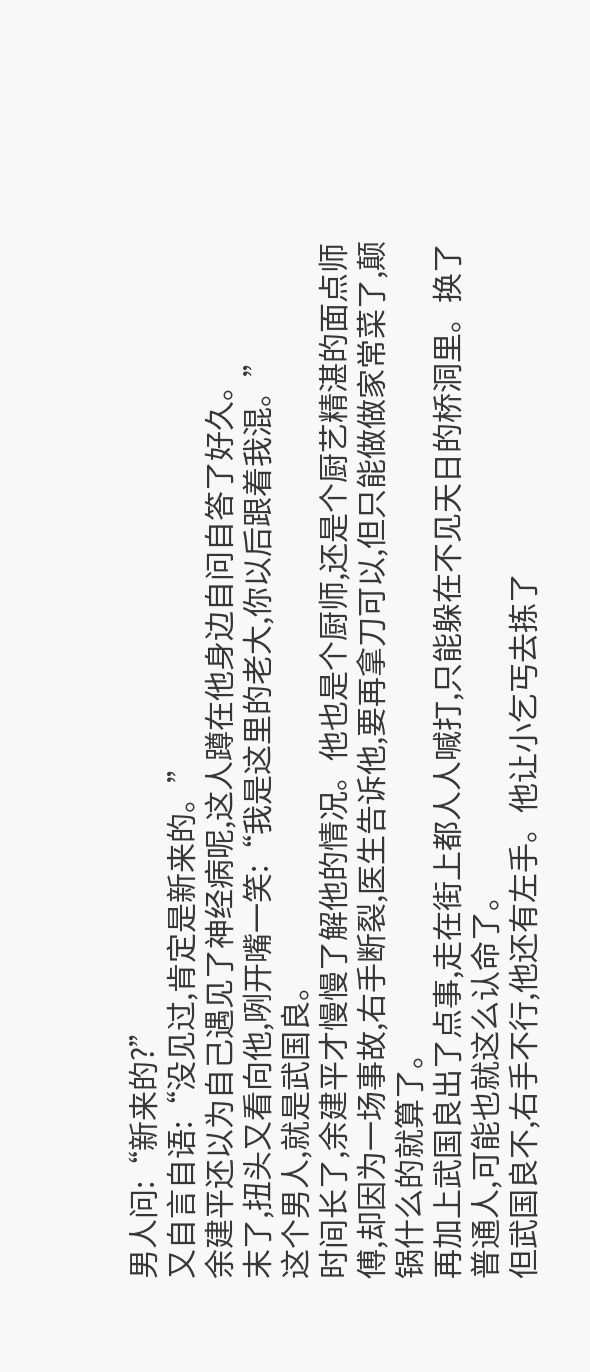男人问:“新来的?”
又自言自语:“没见过,肯定是新来的。”
余建平还以为自己遇见了神经病呢,这人蹲在他身边自问自答了好久。
末了,扭头又看向他,咧开嘴一笑:“我是这里的老大,你以后跟着我混。”
这个男人,就是武国良。
时间长了,余建平才慢慢了解他的情况。他也是个厨师,还是个厨艺精湛的面点师傅,却因为一场事故,右手断裂,医生告诉他,要再拿刀可以,但只能做做家常菜了,颠锅什么的就算了。
再加上武国良出了点事,走在街上都人人喊打,只能躲在不见天日的桥洞里。换了普通人,可能也就这么认命了。
但武国良不,右手不行,他还有左手。他让小乞丐去拣了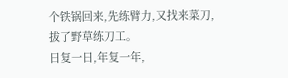个铁锅回来,先练臂力,又找来菜刀,拔了野草练刀工。
日复一日,年复一年,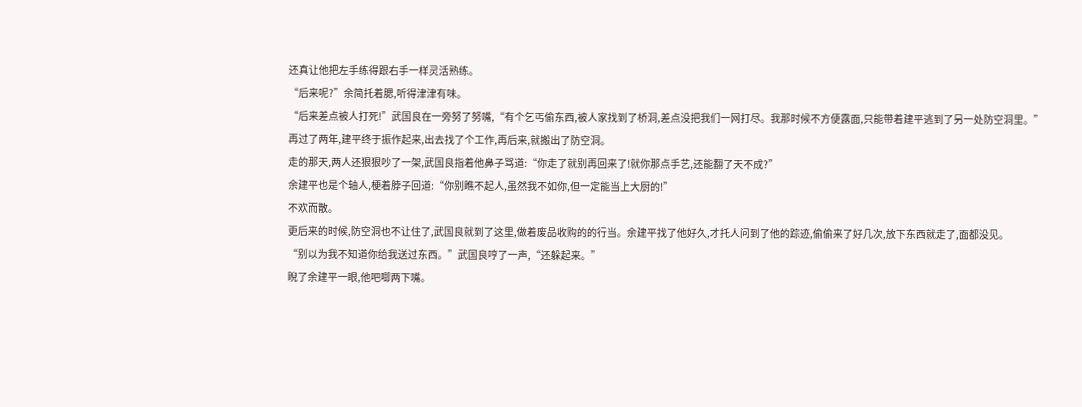还真让他把左手练得跟右手一样灵活熟练。
“后来呢?”余简托着腮,听得津津有味。
“后来差点被人打死!”武国良在一旁努了努嘴,“有个乞丐偷东西,被人家找到了桥洞,差点没把我们一网打尽。我那时候不方便露面,只能带着建平逃到了另一处防空洞里。”
再过了两年,建平终于振作起来,出去找了个工作,再后来,就搬出了防空洞。
走的那天,两人还狠狠吵了一架,武国良指着他鼻子骂道:“你走了就别再回来了!就你那点手艺,还能翻了天不成?”
余建平也是个轴人,梗着脖子回道:“你别瞧不起人,虽然我不如你,但一定能当上大厨的!”
不欢而散。
更后来的时候,防空洞也不让住了,武国良就到了这里,做着废品收购的的行当。余建平找了他好久,才托人问到了他的踪迹,偷偷来了好几次,放下东西就走了,面都没见。
“别以为我不知道你给我送过东西。”武国良哼了一声,“还躲起来。”
睨了余建平一眼,他吧唧两下嘴。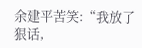余建平苦笑:“我放了狠话,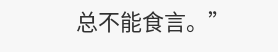总不能食言。”